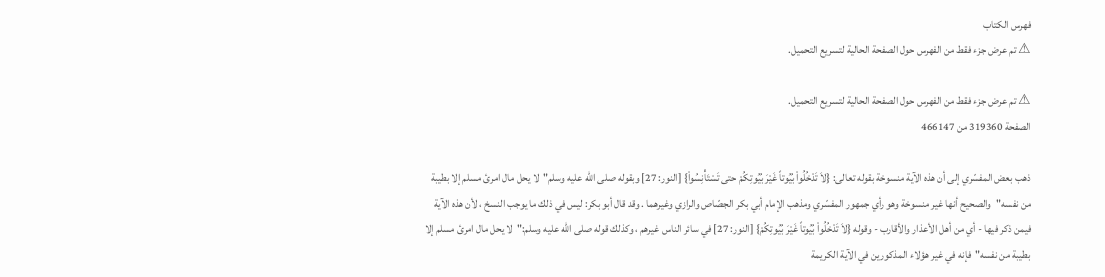فهرس الكتاب
⚠ تم عرض جزء فقط من الفهرس حول الصفحة الحالية لتسريع التحميل.

⚠ تم عرض جزء فقط من الفهرس حول الصفحة الحالية لتسريع التحميل.
الصفحة 319360 من 466147

ذهب بعض المفسّري إلى أن هذه الآية منسوخة بقوله تعالى: {لاَ تَدْخُلُواْ بُيُوتاً غَيْرَ بُيُوتِكُمْ حتى تَسْتَأْنِسُواْ} [النور: 27] وبقوله صلى الله عليه وسلم"لا يحل مال امرئ مسلم إلا بطيبة من نفسه"والصحيح أنها غير منسوخة وهو رأي جمهور المفسّري ومذهب الإمام أبي بكر الجصّاص والرازي وغيرهما . وقد قال أبو بكر: ليس في ذلك ما يوجب النسخ ، لأن هذه الآية فيمن ذكر فيها - أي من أهل الأعذار والأقارب - وقوله {لاَ تَدْخُلُواْ بُيُوتاً غَيْرَ بُيُوتِكُمْ} [النور: 27] في سائر الناس غيرهم ، وكذلك قوله صلى الله عليه وسلم:"لا يحل مال امرئ مسلم إلا بطيبة من نفسه"فإنه في غير هؤلاء المذكورين في الآية الكريمة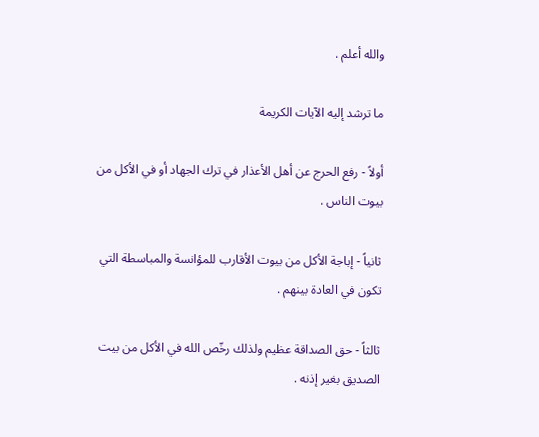والله أعلم .

ما ترشد إليه الآيات الكريمة

أولاً - رفع الحرج عن أهل الأعذار في ترك الجهاد أو في الأكل من بيوت الناس .

ثانياً - إباجة الأكل من بيوت الأقارب للمؤانسة والمباسطة التي تكون في العادة بينهم .

ثالثاً - حق الصداقة عظيم ولذلك رخّص الله في الأكل من بيت الصديق بغير إذنه .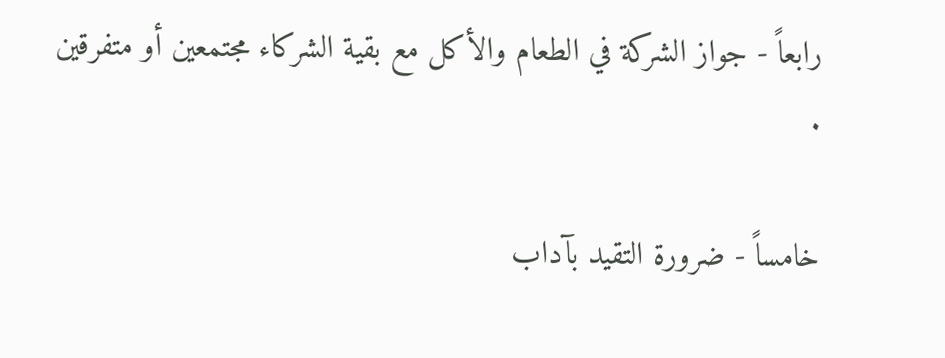رابعاً - جواز الشركة في الطعام والأكل مع بقية الشركاء مجتمعين أو متفرقين .

خامساً - ضرورة التقيد بآداب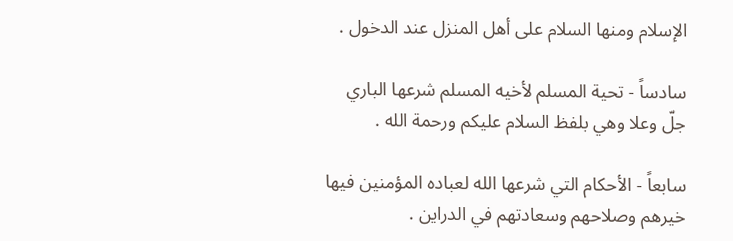الإسلام ومنها السلام على أهل المنزل عند الدخول .

سادساً - تحية المسلم لأخيه المسلم شرعها الباري جلّ وعلا وهي بلفظ السلام عليكم ورحمة الله .

سابعاً - الأحكام التي شرعها الله لعباده المؤمنين فيها خيرهم وصلاحهم وسعادتهم في الدراين .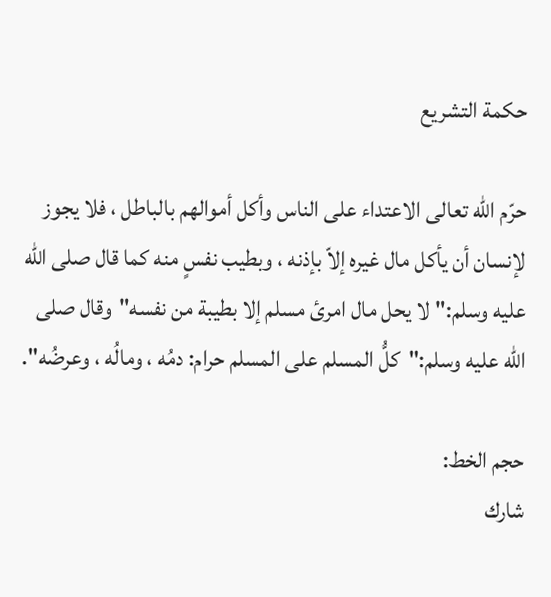حكمة التشريع

حرّم الله تعالى الاعتداء على الناس وأكل أموالهم بالباطل ، فلا يجوز لإنسان أن يأكل مال غيره إلاّ بإذنه ، وبطيب نفسٍ منه كما قال صلى الله عليه وسلم:"لا يحل مال امرئ مسلم إلا بطيبة من نفسه"وقال صلى الله عليه وسلم:"كلُّ المسلم على المسلم حرام: دمُه ، ومالُه ، وعرضُه".

حجم الخط:
شارك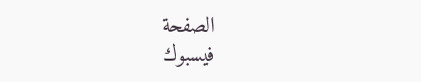الصفحة
فيسبوك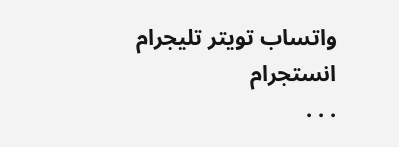واتساب تويتر تليجرام انستجرام
. . .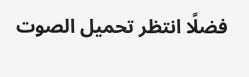فضلًا انتظر تحميل الصوت